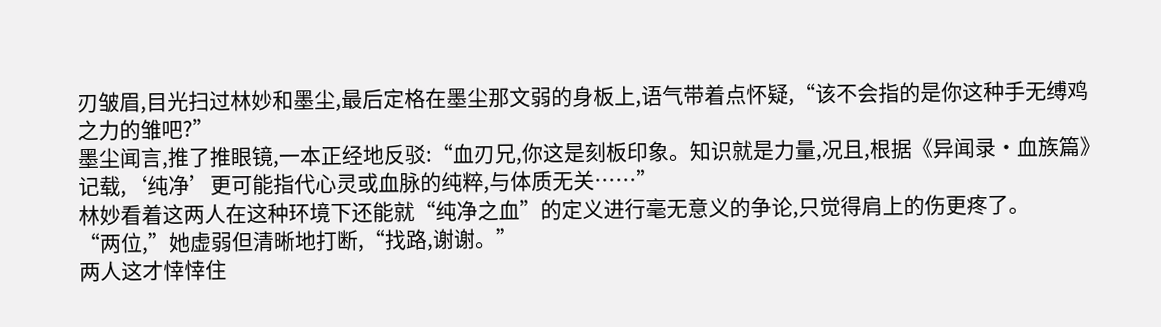刃皱眉,目光扫过林妙和墨尘,最后定格在墨尘那文弱的身板上,语气带着点怀疑,“该不会指的是你这种手无缚鸡之力的雏吧?”
墨尘闻言,推了推眼镜,一本正经地反驳:“血刃兄,你这是刻板印象。知识就是力量,况且,根据《异闻录·血族篇》记载,‘纯净’更可能指代心灵或血脉的纯粹,与体质无关……”
林妙看着这两人在这种环境下还能就“纯净之血”的定义进行毫无意义的争论,只觉得肩上的伤更疼了。
“两位,”她虚弱但清晰地打断,“找路,谢谢。”
两人这才悻悻住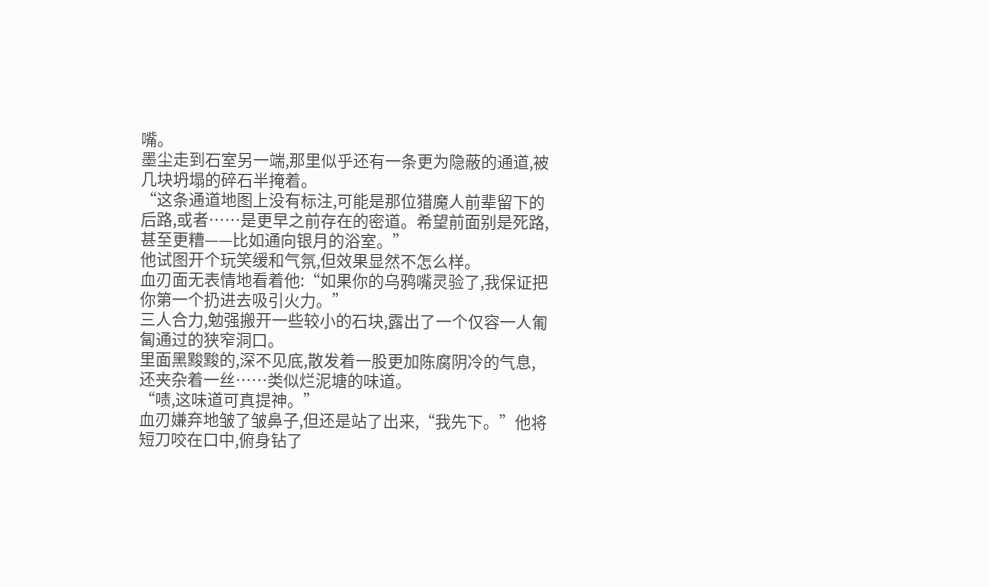嘴。
墨尘走到石室另一端,那里似乎还有一条更为隐蔽的通道,被几块坍塌的碎石半掩着。
“这条通道地图上没有标注,可能是那位猎魔人前辈留下的后路,或者……是更早之前存在的密道。希望前面别是死路,甚至更糟——比如通向银月的浴室。”
他试图开个玩笑缓和气氛,但效果显然不怎么样。
血刃面无表情地看着他:“如果你的乌鸦嘴灵验了,我保证把你第一个扔进去吸引火力。”
三人合力,勉强搬开一些较小的石块,露出了一个仅容一人匍匐通过的狭窄洞口。
里面黑黢黢的,深不见底,散发着一股更加陈腐阴冷的气息,还夹杂着一丝……类似烂泥塘的味道。
“啧,这味道可真提神。”
血刃嫌弃地皱了皱鼻子,但还是站了出来,“我先下。”他将短刀咬在口中,俯身钻了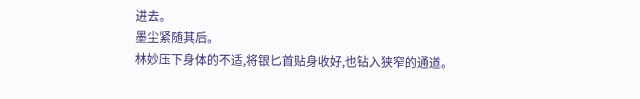进去。
墨尘紧随其后。
林妙压下身体的不适,将银匕首贴身收好,也钻入狭窄的通道。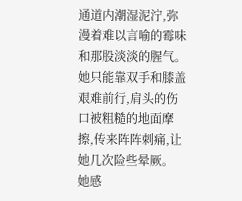通道内潮湿泥泞,弥漫着难以言喻的霉味和那股淡淡的腥气。
她只能靠双手和膝盖艰难前行,肩头的伤口被粗糙的地面摩擦,传来阵阵刺痛,让她几次险些晕厥。
她感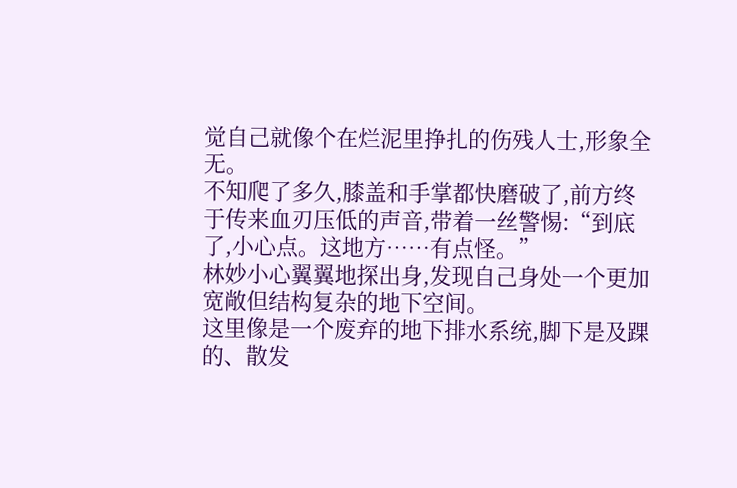觉自己就像个在烂泥里挣扎的伤残人士,形象全无。
不知爬了多久,膝盖和手掌都快磨破了,前方终于传来血刃压低的声音,带着一丝警惕:“到底了,小心点。这地方……有点怪。”
林妙小心翼翼地探出身,发现自己身处一个更加宽敞但结构复杂的地下空间。
这里像是一个废弃的地下排水系统,脚下是及踝的、散发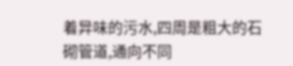着异味的污水,四周是粗大的石砌管道,通向不同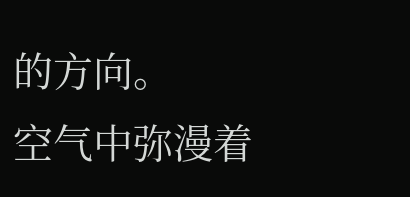的方向。
空气中弥漫着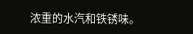浓重的水汽和铁锈味。